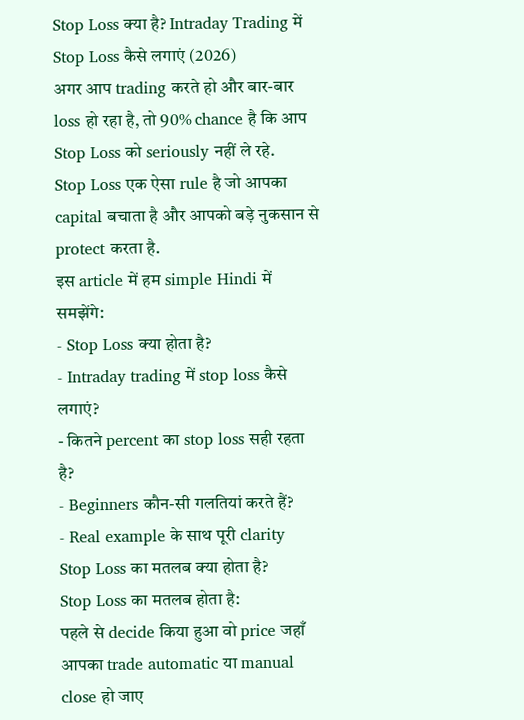Stop Loss क्या है? Intraday Trading में Stop Loss कैसे लगाएं (2026)
अगर आप trading करते हो और बार-बार loss हो रहा है, तो 90% chance है कि आप Stop Loss को seriously नहीं ले रहे.
Stop Loss एक ऐसा rule है जो आपका capital बचाता है और आपको बड़े नुकसान से protect करता है.
इस article में हम simple Hindi में समझेंगे:
- Stop Loss क्या होता है?
- Intraday trading में stop loss कैसे लगाएं?
- कितने percent का stop loss सही रहता है?
- Beginners कौन-सी गलतियां करते हैं?
- Real example के साथ पूरी clarity
Stop Loss का मतलब क्या होता है?
Stop Loss का मतलब होता है:
पहले से decide किया हुआ वो price जहाँ आपका trade automatic या manual close हो जाए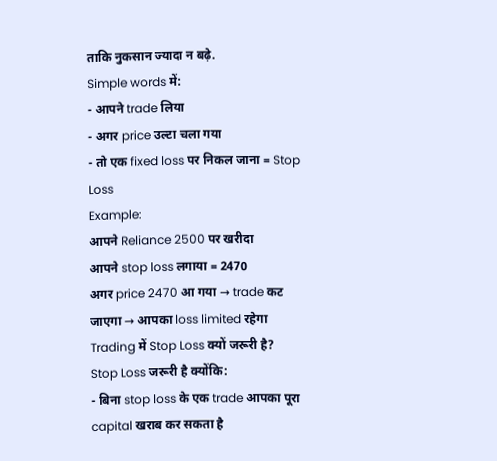ताकि नुकसान ज्यादा न बढ़े.
Simple words में:
- आपने trade लिया
- अगर price उल्टा चला गया
- तो एक fixed loss पर निकल जाना = Stop Loss
Example:
आपने Reliance 2500 पर खरीदा
आपने stop loss लगाया = 2470
अगर price 2470 आ गया → trade कट जाएगा → आपका loss limited रहेगा
Trading में Stop Loss क्यों जरूरी है?
Stop Loss जरूरी है क्योंकि:
- बिना stop loss के एक trade आपका पूरा capital खराब कर सकता है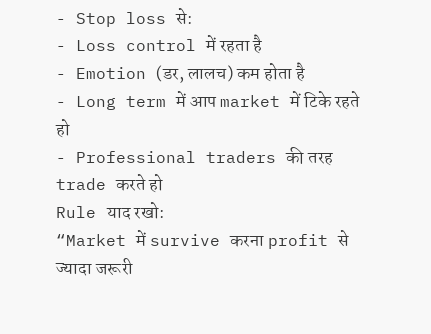- Stop loss से:
- Loss control में रहता है
- Emotion (डर, लालच) कम होता है
- Long term में आप market में टिके रहते हो
- Professional traders की तरह trade करते हो
Rule याद रखो:
“Market में survive करना profit से ज्यादा जरूरी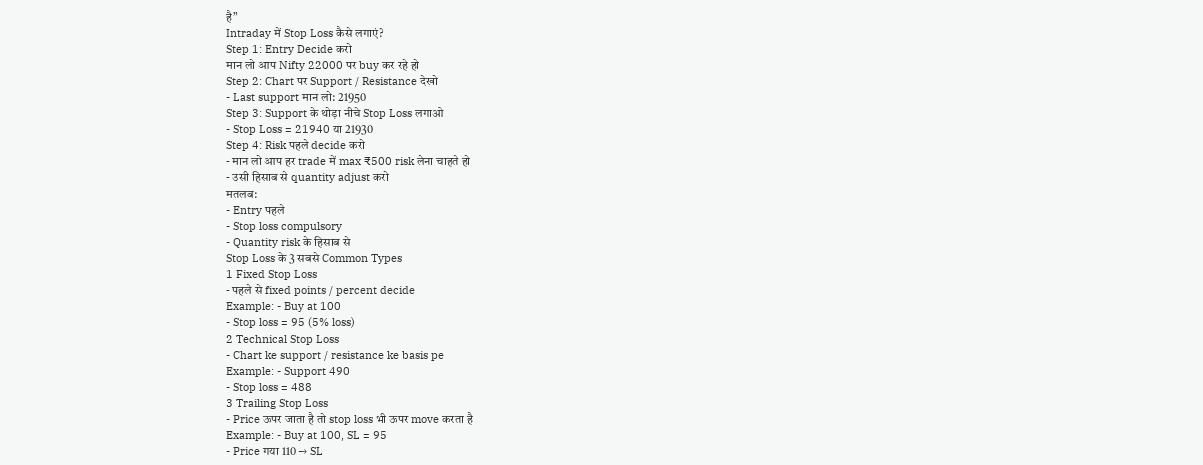है”
Intraday में Stop Loss कैसे लगाएं?
Step 1: Entry Decide करो
मान लो आप Nifty 22000 पर buy कर रहे हो
Step 2: Chart पर Support / Resistance देखो
- Last support मान लो: 21950
Step 3: Support के थोड़ा नीचे Stop Loss लगाओ
- Stop Loss = 21940 या 21930
Step 4: Risk पहले decide करो
- मान लो आप हर trade में max ₹500 risk लेना चाहते हो
- उसी हिसाब से quantity adjust करो
मतलब:
- Entry पहले
- Stop loss compulsory
- Quantity risk के हिसाब से
Stop Loss के 3 सबसे Common Types
1 Fixed Stop Loss
- पहले से fixed points / percent decide
Example: - Buy at 100
- Stop loss = 95 (5% loss)
2 Technical Stop Loss
- Chart ke support / resistance ke basis pe
Example: - Support 490
- Stop loss = 488
3 Trailing Stop Loss
- Price ऊपर जाता है तो stop loss भी ऊपर move करता है
Example: - Buy at 100, SL = 95
- Price गया 110 → SL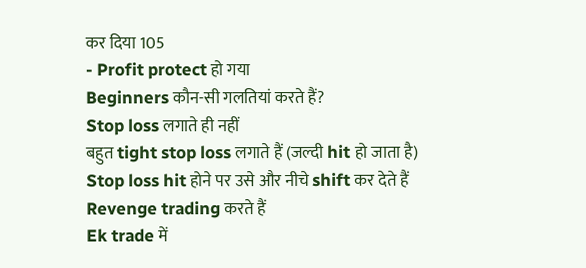कर दिया 105
- Profit protect हो गया
Beginners कौन-सी गलतियां करते हैं?
Stop loss लगाते ही नहीं
बहुत tight stop loss लगाते हैं (जल्दी hit हो जाता है)
Stop loss hit होने पर उसे और नीचे shift कर देते हैं
Revenge trading करते हैं
Ek trade में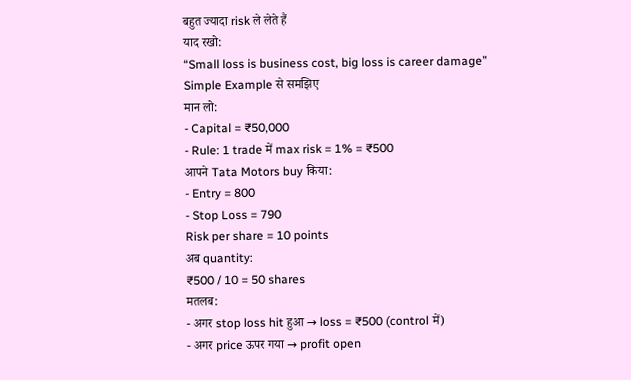बहुत ज्यादा risk ले लेते हैं
याद रखो:
“Small loss is business cost, big loss is career damage”
Simple Example से समझिए
मान लो:
- Capital = ₹50,000
- Rule: 1 trade में max risk = 1% = ₹500
आपने Tata Motors buy किया:
- Entry = 800
- Stop Loss = 790
Risk per share = 10 points
अब quantity:
₹500 / 10 = 50 shares
मतलब:
- अगर stop loss hit हुआ → loss = ₹500 (control में)
- अगर price ऊपर गया → profit open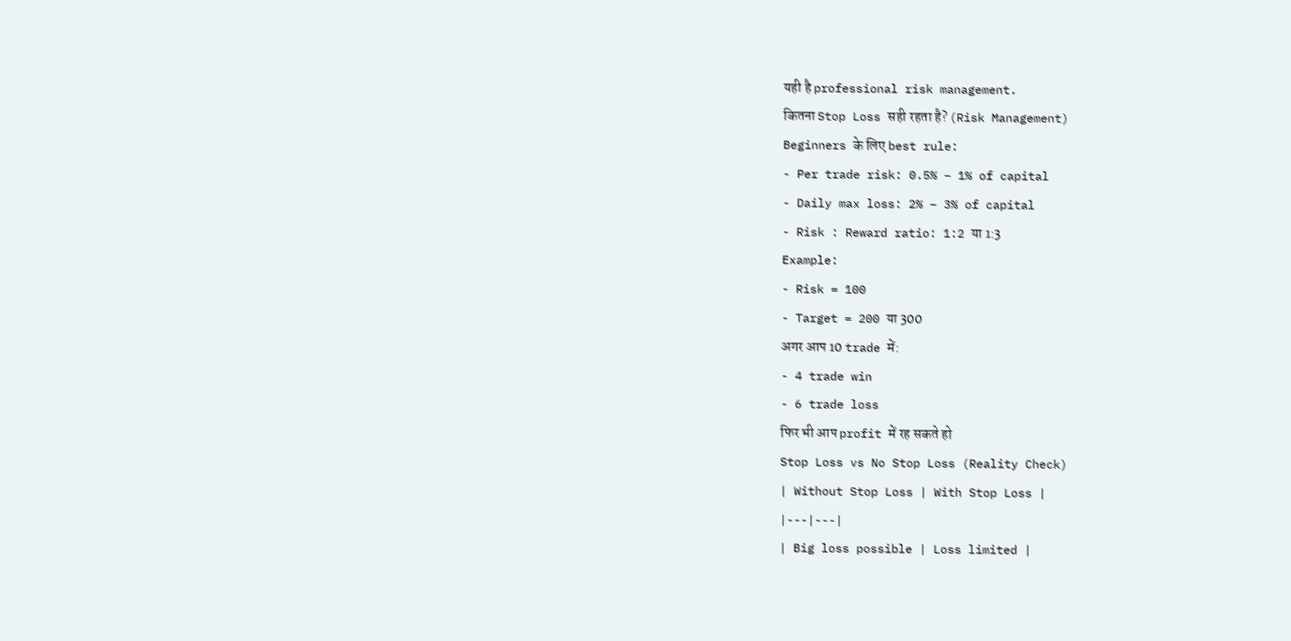यही है professional risk management.
कितना Stop Loss सही रहता है? (Risk Management)
Beginners के लिए best rule:
- Per trade risk: 0.5% – 1% of capital
- Daily max loss: 2% – 3% of capital
- Risk : Reward ratio: 1:2 या 1:3
Example:
- Risk = 100
- Target = 200 या 300
अगर आप 10 trade में:
- 4 trade win
- 6 trade loss
फिर भी आप profit में रह सकते हो
Stop Loss vs No Stop Loss (Reality Check)
| Without Stop Loss | With Stop Loss |
|---|---|
| Big loss possible | Loss limited |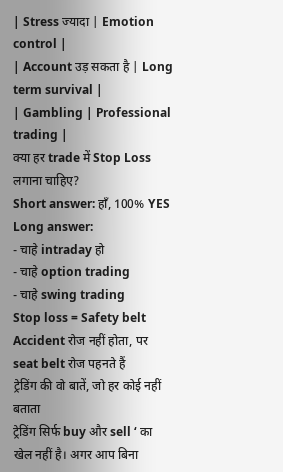| Stress ज्यादा | Emotion control |
| Account उड़ सकता है | Long term survival |
| Gambling | Professional trading |
क्या हर trade में Stop Loss लगाना चाहिए?
Short answer: हाँ, 100% YES
Long answer:
- चाहे intraday हो
- चाहे option trading
- चाहे swing trading
Stop loss = Safety belt
Accident रोज नहीं होता, पर seat belt रोज पहनते हैं
ट्रेडिंग की वो बातें, जो हर कोई नहीं बताता
ट्रेडिंग सिर्फ buy और sell ‘ का खेल नहीं है। अगर आप बिना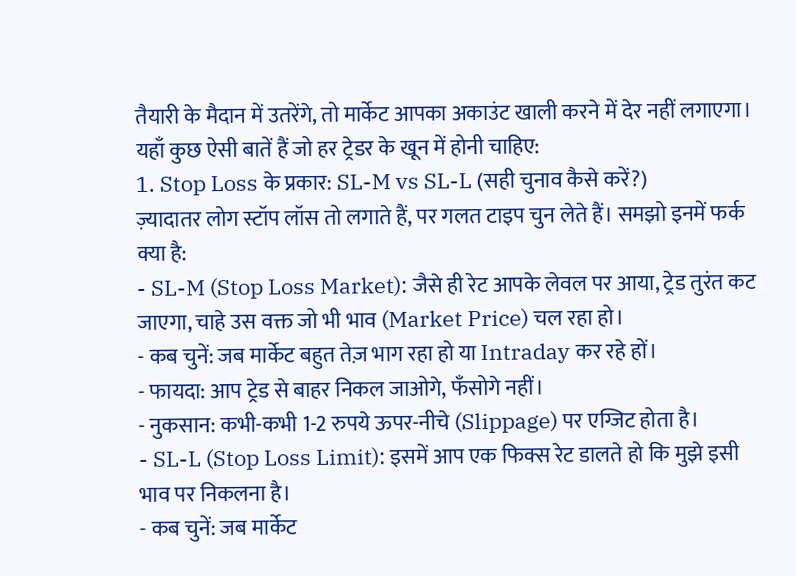तैयारी के मैदान में उतरेंगे, तो मार्केट आपका अकाउंट खाली करने में देर नहीं लगाएगा। यहाँ कुछ ऐसी बातें हैं जो हर ट्रेडर के खून में होनी चाहिए:
1. Stop Loss के प्रकार: SL-M vs SL-L (सही चुनाव कैसे करें?)
ज़्यादातर लोग स्टॉप लॉस तो लगाते हैं, पर गलत टाइप चुन लेते हैं। समझो इनमें फर्क क्या है:
- SL-M (Stop Loss Market): जैसे ही रेट आपके लेवल पर आया, ट्रेड तुरंत कट जाएगा, चाहे उस वक्त जो भी भाव (Market Price) चल रहा हो।
- कब चुनें: जब मार्केट बहुत तेज़ भाग रहा हो या Intraday कर रहे हों।
- फायदा: आप ट्रेड से बाहर निकल जाओगे, फँसोगे नहीं।
- नुकसान: कभी-कभी 1-2 रुपये ऊपर-नीचे (Slippage) पर एग्जिट होता है।
- SL-L (Stop Loss Limit): इसमें आप एक फिक्स रेट डालते हो कि मुझे इसी भाव पर निकलना है।
- कब चुनें: जब मार्केट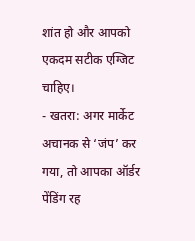शांत हो और आपको एकदम सटीक एग्जिट चाहिए।
- खतरा: अगर मार्केट अचानक से ‘जंप’ कर गया, तो आपका ऑर्डर पेंडिंग रह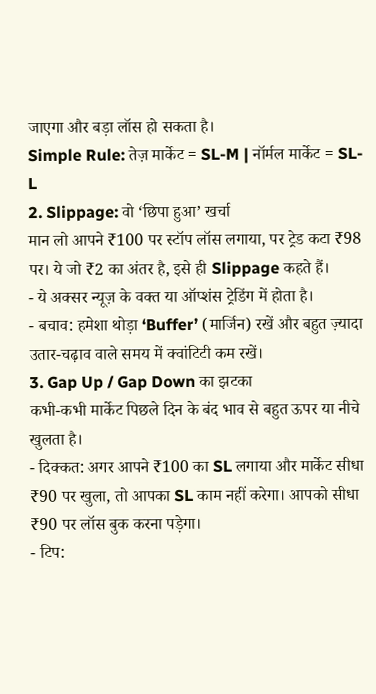जाएगा और बड़ा लॉस हो सकता है।
Simple Rule: तेज़ मार्केट = SL-M | नॉर्मल मार्केट = SL-L
2. Slippage: वो ‘छिपा हुआ’ खर्चा
मान लो आपने ₹100 पर स्टॉप लॉस लगाया, पर ट्रेड कटा ₹98 पर। ये जो ₹2 का अंतर है, इसे ही Slippage कहते हैं।
- ये अक्सर न्यूज़ के वक्त या ऑप्शंस ट्रेडिंग में होता है।
- बचाव: हमेशा थोड़ा ‘Buffer’ (मार्जिन) रखें और बहुत ज़्यादा उतार-चढ़ाव वाले समय में क्वांटिटी कम रखें।
3. Gap Up / Gap Down का झटका
कभी-कभी मार्केट पिछले दिन के बंद भाव से बहुत ऊपर या नीचे खुलता है।
- दिक्कत: अगर आपने ₹100 का SL लगाया और मार्केट सीधा ₹90 पर खुला, तो आपका SL काम नहीं करेगा। आपको सीधा ₹90 पर लॉस बुक करना पड़ेगा।
- टिप: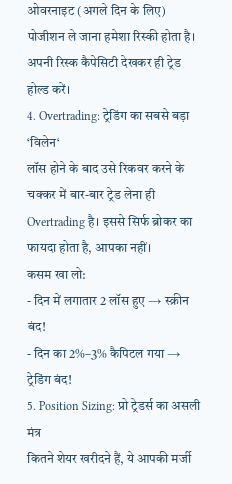ओवरनाइट (अगले दिन के लिए) पोजीशन ले जाना हमेशा रिस्की होता है। अपनी रिस्क कैपेसिटी देखकर ही ट्रेड होल्ड करें।
4. Overtrading: ट्रेडिंग का सबसे बड़ा ‘विलेन‘
लॉस होने के बाद उसे रिकवर करने के चक्कर में बार-बार ट्रेड लेना ही Overtrading है। इससे सिर्फ ब्रोकर का फायदा होता है, आपका नहीं।
कसम खा लो:
- दिन में लगातार 2 लॉस हुए → स्क्रीन बंद!
- दिन का 2%–3% कैपिटल गया → ट्रेडिंग बंद!
5. Position Sizing: प्रो ट्रेडर्स का असली मंत्र
कितने शेयर खरीदने हैं, ये आपकी मर्जी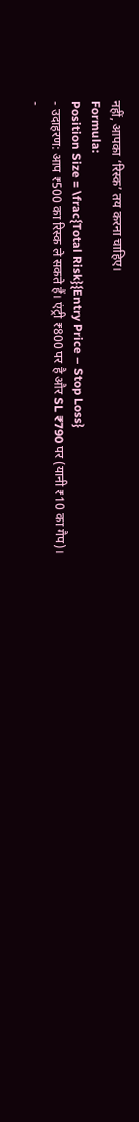नहीं, आपका ‘रिस्क’ तय करना चाहिए।
Formula:
Position Size = \frac{Total Risk}{Entry Price – Stop Loss}
- उदाहरण: आप ₹500 का रिस्क ले सकते हैं। एंट्री ₹800 पर है और SL ₹790 पर (यानी ₹10 का गैप)।
-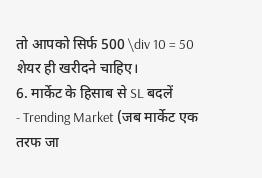तो आपको सिर्फ 500 \div 10 = 50 शेयर ही खरीदने चाहिए।
6. मार्केट के हिसाब से SL बदलें
- Trending Market (जब मार्केट एक तरफ जा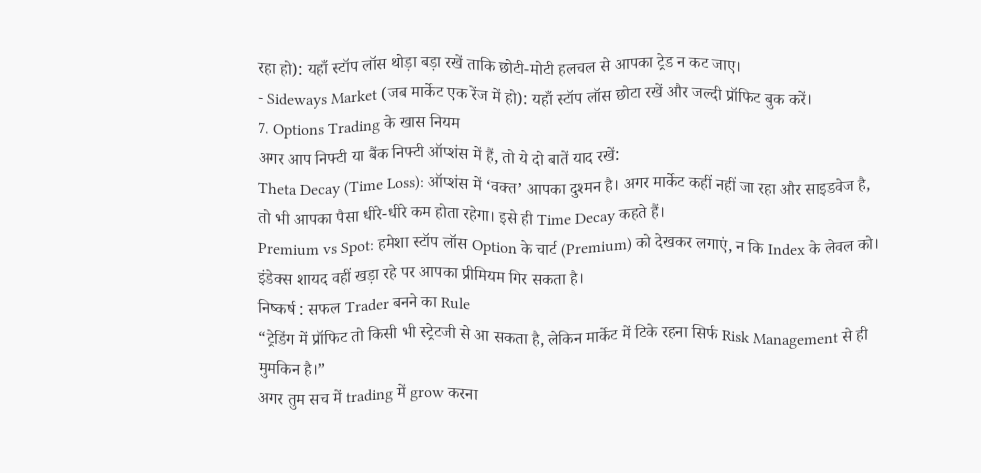रहा हो): यहाँ स्टॉप लॉस थोड़ा बड़ा रखें ताकि छोटी-मोटी हलचल से आपका ट्रेड न कट जाए।
- Sideways Market (जब मार्केट एक रेंज में हो): यहाँ स्टॉप लॉस छोटा रखें और जल्दी प्रॉफिट बुक करें।
7. Options Trading के खास नियम
अगर आप निफ्टी या बैंक निफ्टी ऑप्शंस में हैं, तो ये दो बातें याद रखें:
Theta Decay (Time Loss): ऑप्शंस में ‘वक्त’ आपका दुश्मन है। अगर मार्केट कहीं नहीं जा रहा और साइडवेज है, तो भी आपका पैसा धीरे-धीरे कम होता रहेगा। इसे ही Time Decay कहते हैं।
Premium vs Spot: हमेशा स्टॉप लॉस Option के चार्ट (Premium) को देखकर लगाएं, न कि Index के लेवल को। इंडेक्स शायद वहीं खड़ा रहे पर आपका प्रीमियम गिर सकता है।
निष्कर्ष : सफल Trader बनने का Rule
“ट्रेडिंग में प्रॉफिट तो किसी भी स्ट्रेटजी से आ सकता है, लेकिन मार्केट में टिके रहना सिर्फ Risk Management से ही मुमकिन है।”
अगर तुम सच में trading में grow करना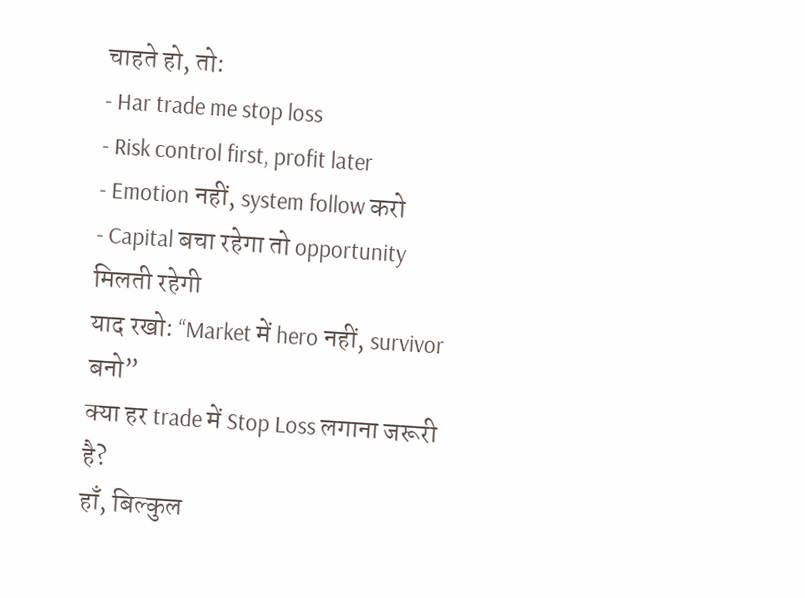चाहते हो, तो:
- Har trade me stop loss
- Risk control first, profit later
- Emotion नहीं, system follow करो
- Capital बचा रहेगा तो opportunity मिलती रहेगी
याद रखो: “Market में hero नहीं, survivor बनो”
क्या हर trade में Stop Loss लगाना जरूरी है?
हाँ, बिल्कुल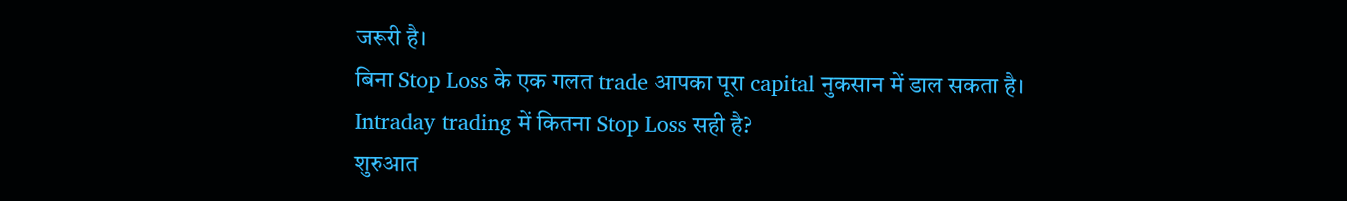जरूरी है।
बिना Stop Loss के एक गलत trade आपका पूरा capital नुकसान में डाल सकता है।
Intraday trading में कितना Stop Loss सही है?
शुरुआत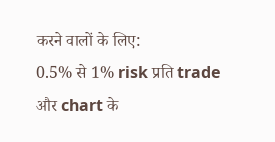करने वालों के लिए:
0.5% से 1% risk प्रति trade
और chart के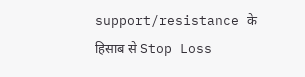support/resistance के हिसाब से Stop Loss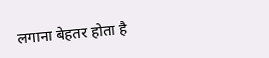लगाना बेहतर होता है